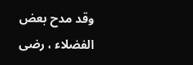وقد مدح بعض الفضلاء ، رضى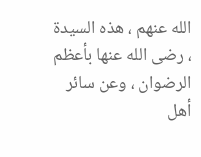الله عنهم ، هذه السيدة ، رضى الله عنها بأعظم الرضوان ، وعن سائر أهل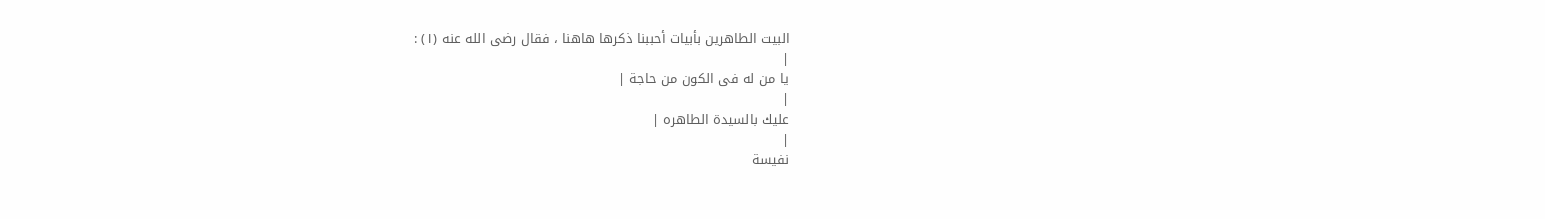البيت الطاهرين بأبيات أحببنا ذكرها هاهنا ، فقال رضى الله عنه (١) :
|
يا من له فى الكون من حاجة |
|
عليك بالسيدة الطاهره |
|
نفيسة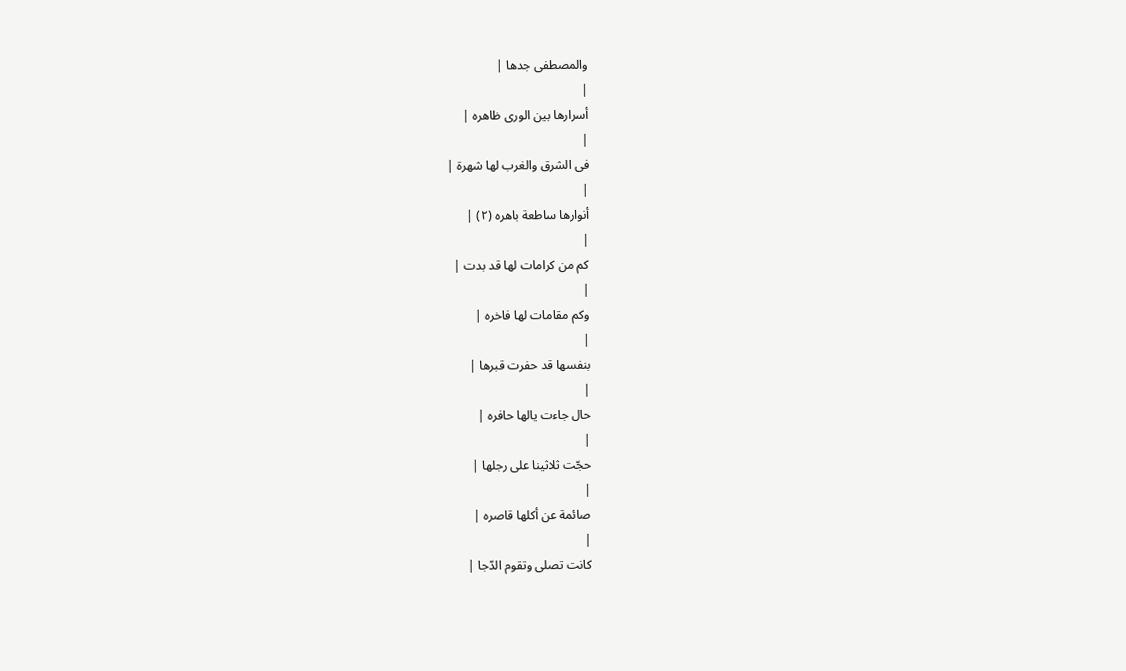والمصطفى جدها |
|
أسرارها بين الورى ظاهره |
|
فى الشرق والغرب لها شهرة |
|
أنوارها ساطعة باهره (٢) |
|
كم من كرامات لها قد بدت |
|
وكم مقامات لها فاخره |
|
بنفسها قد حفرت قبرها |
|
حال جاءت يالها حافره |
|
حجّت ثلاثينا على رجلها |
|
صائمة عن أكلها قاصره |
|
كانت تصلى وتقوم الدّجا |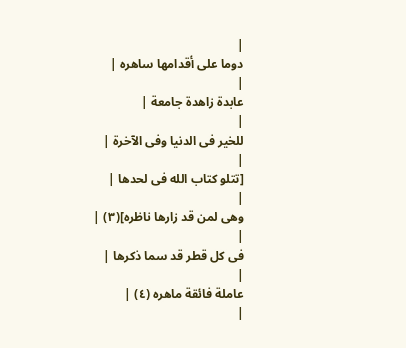|
دوما على أقدامها ساهره |
|
عابدة زاهدة جامعة |
|
للخير فى الدنيا وفى الآخرة |
|
[تتلو كتاب الله فى لحدها |
|
وهى لمن قد زارها ناظره](٣) |
|
فى كل قطر قد سما ذكرها |
|
عاملة فائقة ماهره (٤) |
|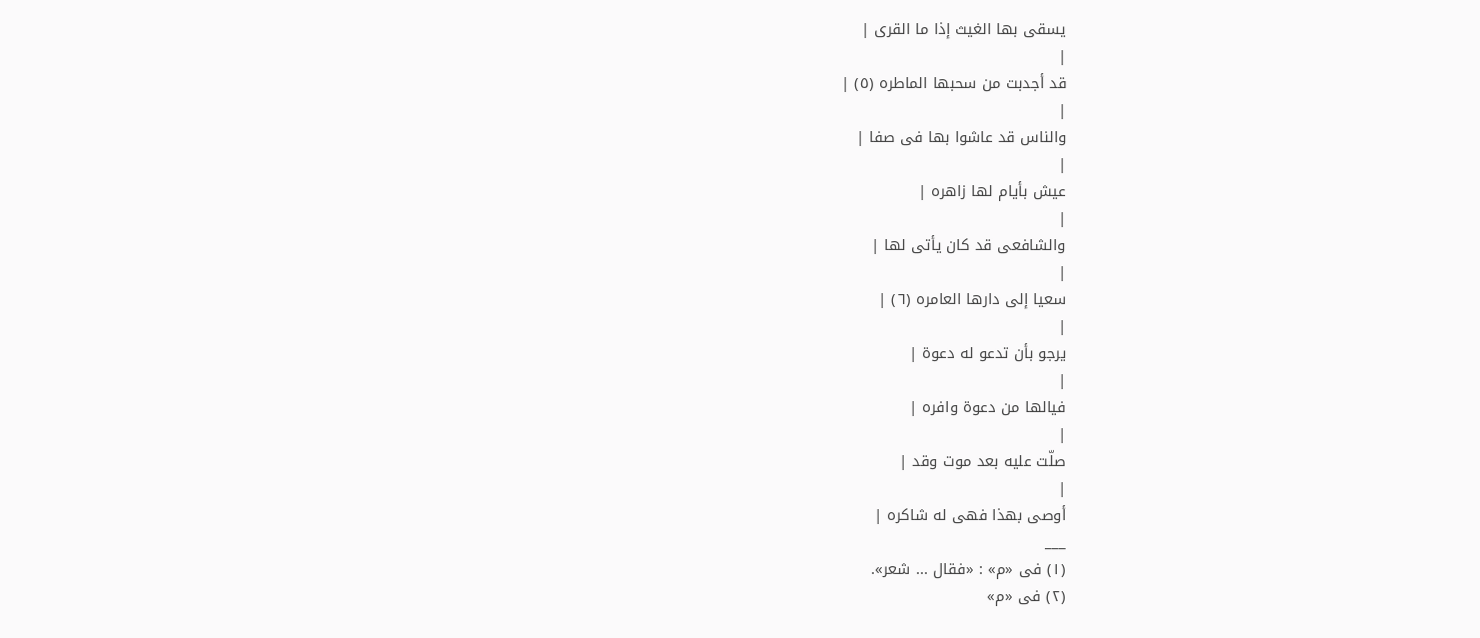يسقى بها الغيث إذا ما القرى |
|
قد أجدبت من سحبها الماطره (٥) |
|
والناس قد عاشوا بها فى صفا |
|
عيش بأيام لها زاهره |
|
والشافعى قد كان يأتى لها |
|
سعيا إلى دارها العامره (٦) |
|
يرجو بأن تدعو له دعوة |
|
فيالها من دعوة وافره |
|
صلّت عليه بعد موت وقد |
|
أوصى بهذا فهى له شاكره |
___
(١) فى «م» : «فقال ... شعر».
(٢) فى «م»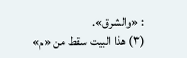: «والشرق».
(٣) هذا البيت سقط من «م»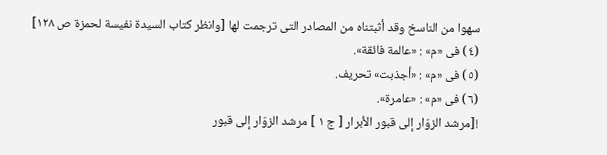سهوا من الناسخ وقد أثبتناه من المصادر التى ترجمت لها [وانظر كتاب السيدة نفيسة لحمزة ص ١٢٨]
(٤) فى «م» : «عالمة فائقة».
(٥) فى «م» : «أجذبت» تحريف.
(٦) فى «م» : «عامرة».
![مرشد الزوّار إلى قبور الأبرار [ ج ١ ] مرشد الزوّار إلى قبور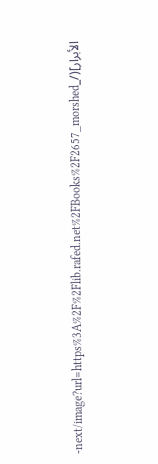الأبرار](/_next/image?url=https%3A%2F%2Flib.rafed.net%2FBooks%2F2657_morshed-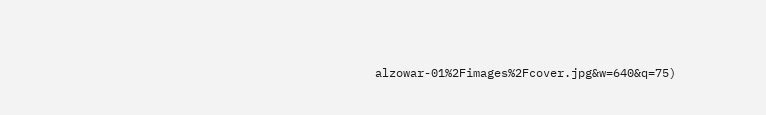alzowar-01%2Fimages%2Fcover.jpg&w=640&q=75)